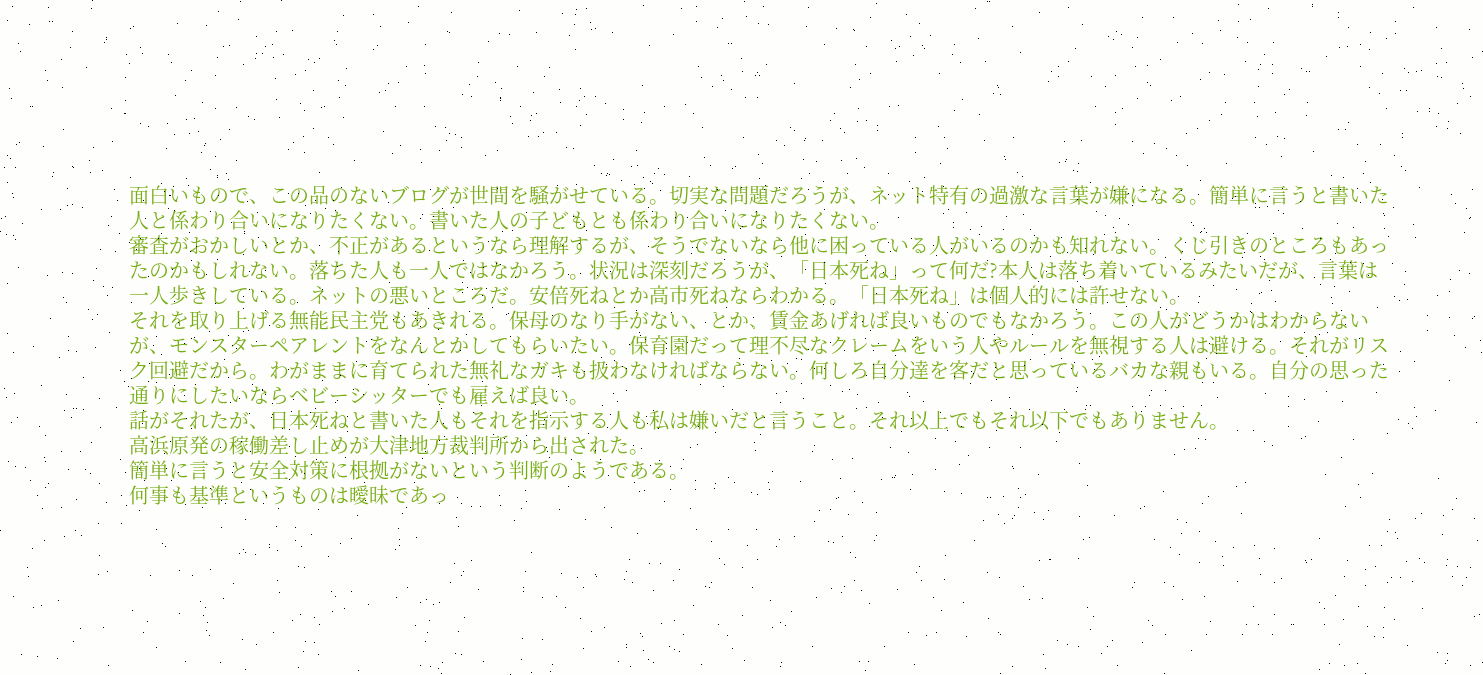面白いもので、この品のないブログが世間を騒がせている。切実な問題だろうが、ネット特有の過激な言葉が嫌になる。簡単に言うと書いた人と係わり合いになりたくない。書いた人の子どもとも係わり合いになりたくない。
審査がおかしいとか、不正があるというなら理解するが、そうでないなら他に困っている人がいるのかも知れない。くじ引きのところもあったのかもしれない。落ちた人も一人ではなかろう。状況は深刻だろうが、「日本死ね」って何だ?本人は落ち着いているみたいだが、言葉は一人歩きしている。ネットの悪いところだ。安倍死ねとか高市死ねならわかる。「日本死ね」は個人的には許せない。
それを取り上げる無能民主党もあきれる。保母のなり手がない、とか、賃金あげれば良いものでもなかろう。この人がどうかはわからないが、モンスターペアレントをなんとかしてもらいたい。保育園だって理不尽なクレームをいう人やルールを無視する人は避ける。それがリスク回避だから。わがままに育てられた無礼なガキも扱わなければならない。何しろ自分達を客だと思っているバカな親もいる。自分の思った通りにしたいならベビーシッターでも雇えば良い。
話がそれたが、日本死ねと書いた人もそれを指示する人も私は嫌いだと言うこと。それ以上でもそれ以下でもありません。
高浜原発の稼働差し止めが大津地方裁判所から出された。
簡単に言うと安全対策に根拠がないという判断のようである。
何事も基準というものは曖昧であっ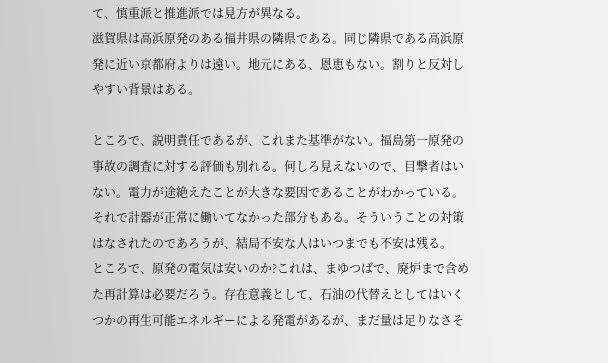て、慎重派と推進派では見方が異なる。
滋賀県は高浜原発のある福井県の隣県である。同じ隣県である高浜原発に近い京都府よりは遠い。地元にある、恩恵もない。割りと反対しやすい背景はある。

ところで、説明責任であるが、これまた基準がない。福島第一原発の事故の調査に対する評価も別れる。何しろ見えないので、目撃者はいない。電力が途絶えたことが大きな要因であることがわかっている。それで計器が正常に働いてなかった部分もある。そういうことの対策はなされたのであろうが、結局不安な人はいつまでも不安は残る。
ところで、原発の電気は安いのか?これは、まゆつばで、廃炉まで含めた再計算は必要だろう。存在意義として、石油の代替えとしてはいくつかの再生可能エネルギーによる発電があるが、まだ量は足りなさそ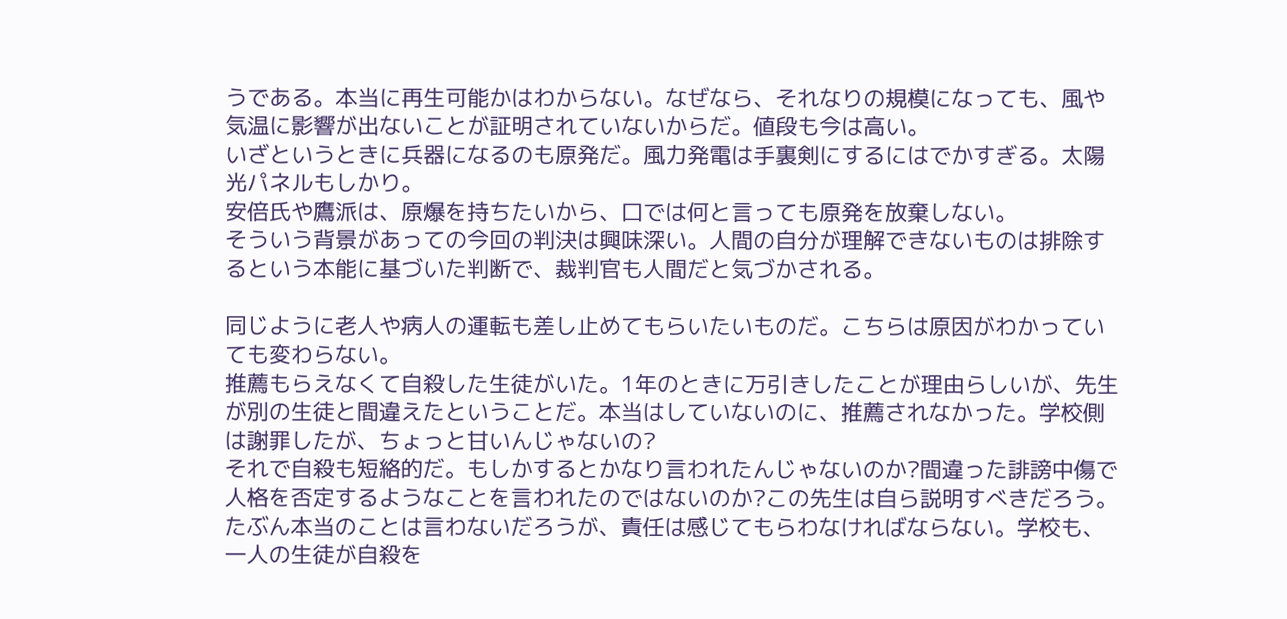うである。本当に再生可能かはわからない。なぜなら、それなりの規模になっても、風や気温に影響が出ないことが証明されていないからだ。値段も今は高い。
いざというときに兵器になるのも原発だ。風力発電は手裏剣にするにはでかすぎる。太陽光パネルもしかり。
安倍氏や鷹派は、原爆を持ちたいから、口では何と言っても原発を放棄しない。
そういう背景があっての今回の判決は興味深い。人間の自分が理解できないものは排除するという本能に基づいた判断で、裁判官も人間だと気づかされる。

同じように老人や病人の運転も差し止めてもらいたいものだ。こちらは原因がわかっていても変わらない。
推薦もらえなくて自殺した生徒がいた。1年のときに万引きしたことが理由らしいが、先生が別の生徒と間違えたということだ。本当はしていないのに、推薦されなかった。学校側は謝罪したが、ちょっと甘いんじゃないの?
それで自殺も短絡的だ。もしかするとかなり言われたんじゃないのか?間違った誹謗中傷で人格を否定するようなことを言われたのではないのか?この先生は自ら説明すべきだろう。たぶん本当のことは言わないだろうが、責任は感じてもらわなければならない。学校も、一人の生徒が自殺を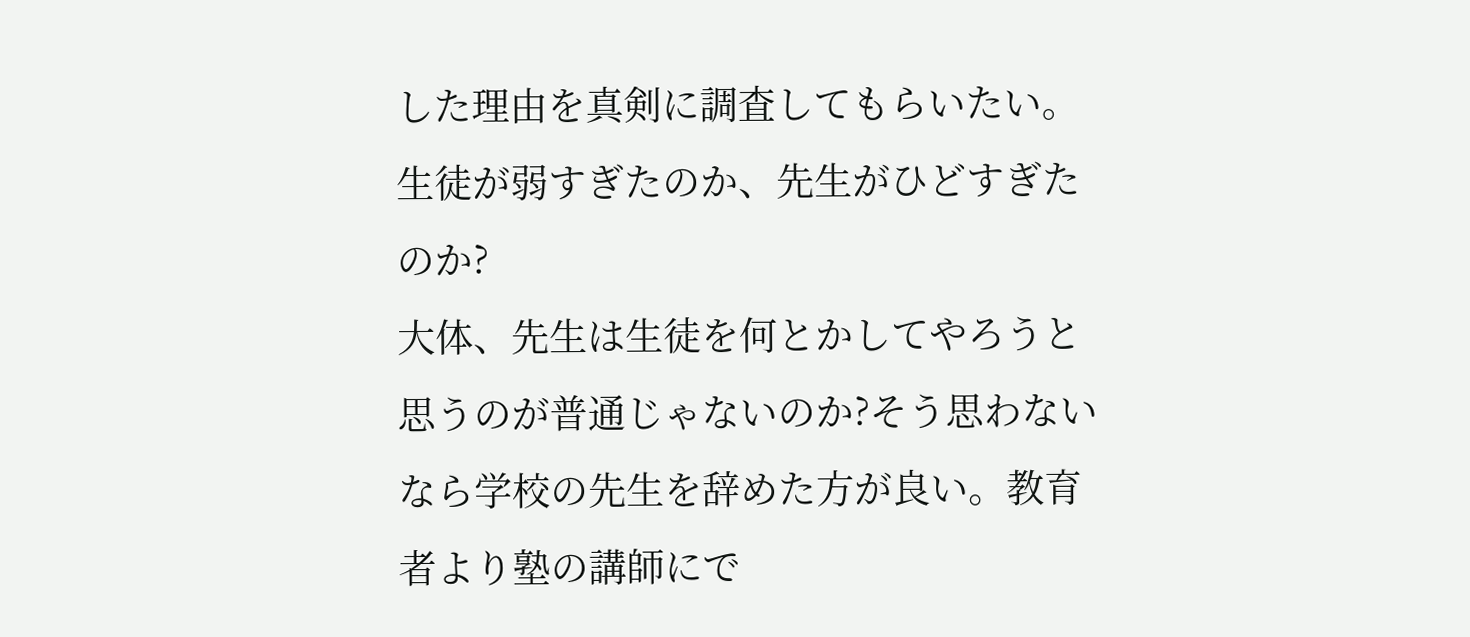した理由を真剣に調査してもらいたい。
生徒が弱すぎたのか、先生がひどすぎたのか?
大体、先生は生徒を何とかしてやろうと思うのが普通じゃないのか?そう思わないなら学校の先生を辞めた方が良い。教育者より塾の講師にで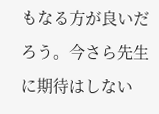もなる方が良いだろう。今さら先生に期待はしない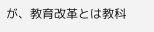が、教育改革とは教科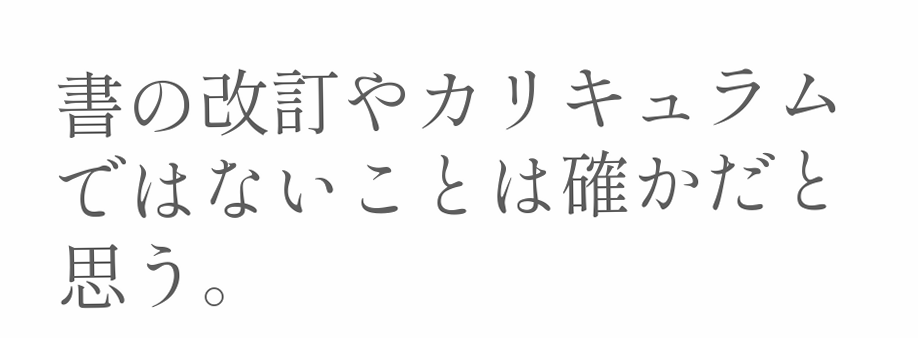書の改訂やカリキュラムではないことは確かだと思う。